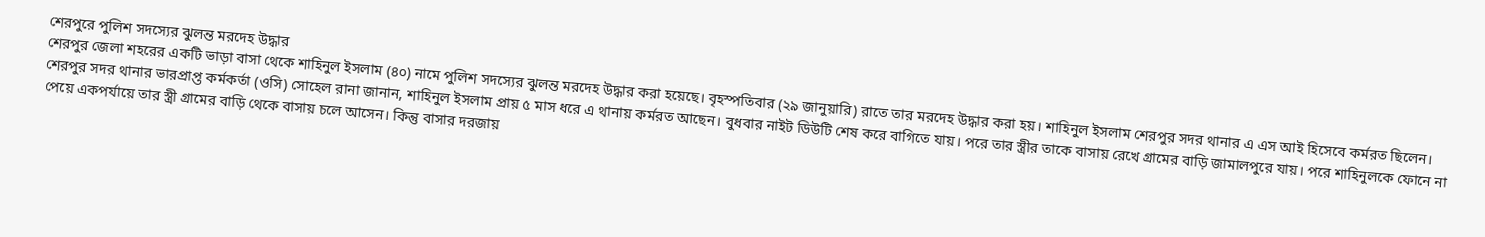শেরপুরে পুলিশ সদস্যের ঝুলন্ত মরদেহ উদ্ধার
শেরপুর জেলা শহরের একটি ভাড়া বাসা থেকে শাহিনুল ইসলাম (৪০) নামে পুলিশ সদস্যের ঝুলন্ত মরদেহ উদ্ধার করা হয়েছে। বৃহস্পতিবার (২৯ জানুয়ারি) রাতে তার মরদেহ উদ্ধার করা হয়। শাহিনুল ইসলাম শেরপুর সদর থানার এ এস আই হিসেবে কর্মরত ছিলেন। শেরপুর সদর থানার ভারপ্রাপ্ত কর্মকর্তা (ওসি) সোহেল রানা জানান, শাহিনুল ইসলাম প্রায় ৫ মাস ধরে এ থানায় কর্মরত আছেন। বুধবার নাইট ডিউটি শেষ করে বাগিতে যায়। পরে তার স্ত্রীর তাকে বাসায় রেখে গ্রামের বাড়ি জামালপুরে যায়। পরে শাহিনুলকে ফোনে না পেয়ে একপর্যায়ে তার স্ত্রী গ্রামের বাড়ি থেকে বাসায় চলে আসেন। কিন্তু বাসার দরজায়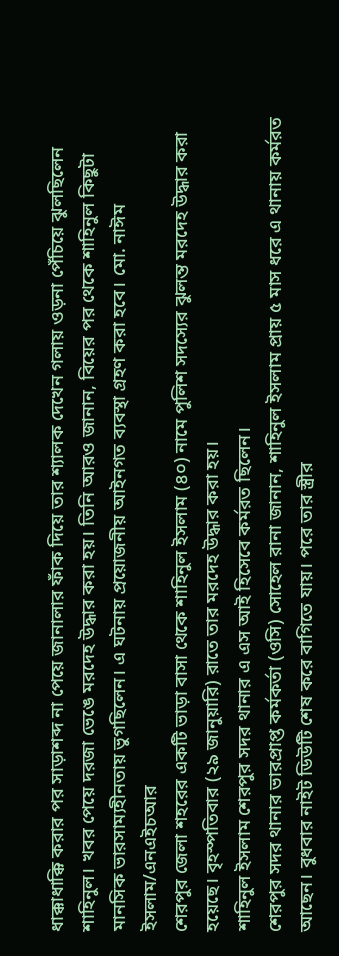ধাক্কাধাক্কি করার পর সাড়াশব্দ না পেয়ে জানালার ফাঁক দিয়ে তার শ্যালক দেখেন গলায় ওড়না পেঁচিয়ে ঝুলছিলেন শাহিনুল। খবর পেয়ে দরজা ভেঙে মরদেহ উদ্ধার করা হয়। তিনি আরও জানান, বিয়ের পর থেকে শাহিনুল কিছুটা মানসিক ভারসাম্যহীনতায় ভুগছিলেন। এ ঘটনায় প্রয়োজনীয় আইনগত ব্যবস্থা গ্রহণ করা হবে। মো. নাঈম ইসলাম/এনএইচআর
শেরপুর জেলা শহরের একটি ভাড়া বাসা থেকে শাহিনুল ইসলাম (৪০) নামে পুলিশ সদস্যের ঝুলন্ত মরদেহ উদ্ধার করা হয়েছে। বৃহস্পতিবার (২৯ জানুয়ারি) রাতে তার মরদেহ উদ্ধার করা হয়।
শাহিনুল ইসলাম শেরপুর সদর থানার এ এস আই হিসেবে কর্মরত ছিলেন।
শেরপুর সদর থানার ভারপ্রাপ্ত কর্মকর্তা (ওসি) সোহেল রানা জানান, শাহিনুল ইসলাম প্রায় ৫ মাস ধরে এ থানায় কর্মরত আছেন। বুধবার নাইট ডিউটি শেষ করে বাগিতে যায়। পরে তার স্ত্রীর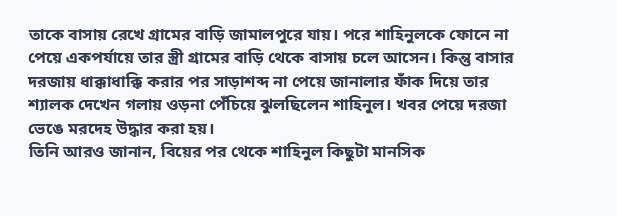তাকে বাসায় রেখে গ্রামের বাড়ি জামালপুরে যায়। পরে শাহিনুলকে ফোনে না পেয়ে একপর্যায়ে তার স্ত্রী গ্রামের বাড়ি থেকে বাসায় চলে আসেন। কিন্তু বাসার দরজায় ধাক্কাধাক্কি করার পর সাড়াশব্দ না পেয়ে জানালার ফাঁক দিয়ে তার শ্যালক দেখেন গলায় ওড়না পেঁচিয়ে ঝুলছিলেন শাহিনুল। খবর পেয়ে দরজা ভেঙে মরদেহ উদ্ধার করা হয়।
তিনি আরও জানান, বিয়ের পর থেকে শাহিনুল কিছুটা মানসিক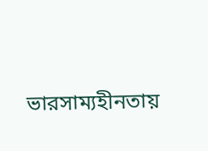ভারসাম্যহীনতায়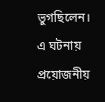ভুগছিলেন। এ ঘটনায় প্রয়োজনীয়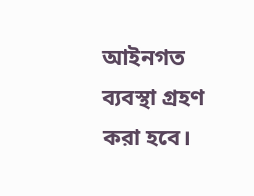আইনগত ব্যবস্থা গ্রহণ করা হবে।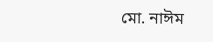মো. নাঈম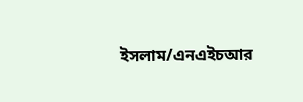ইসলাম/এনএইচআর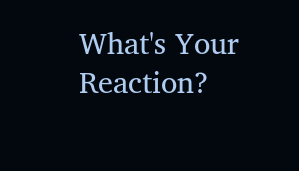What's Your Reaction?